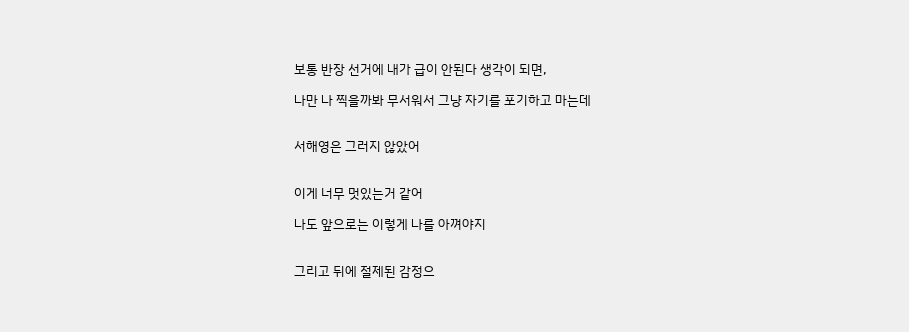보통 반장 선거에 내가 급이 안된다 생각이 되면,

나만 나 찍을까봐 무서워서 그냥 자기를 포기하고 마는데


서해영은 그러지 않았어


이게 너무 멋있는거 같어

나도 앞으로는 이렇게 나를 아껴야지


그리고 뒤에 절제된 감정으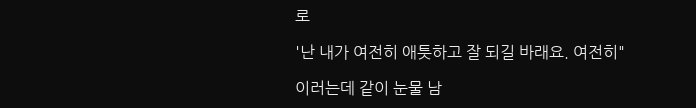로

'난 내가 여전히 애틋하고 잘 되길 바래요. 여전히"

이러는데 같이 눈물 남